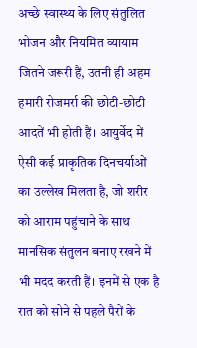अच्छे स्वास्थ्य के लिए संतुलित भोजन और नियमित व्यायाम जितने जरूरी हैं, उतनी ही अहम हमारी रोजमर्रा की छोटी-छोटी आदतें भी होती हैं। आयुर्वेद में ऐसी कई प्राकृतिक दिनचर्याओं का उल्लेख मिलता है, जो शरीर को आराम पहुंचाने के साथ मानसिक संतुलन बनाए रखने में भी मदद करती हैं। इनमें से एक है रात को सोने से पहले पैरों के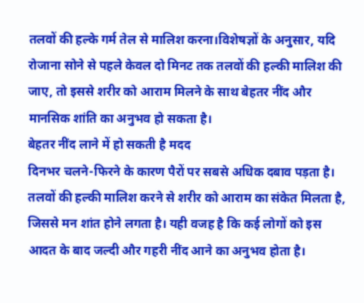तलवों की हल्के गर्म तेल से मालिश करना।विशेषज्ञों के अनुसार, यदि रोजाना सोने से पहले केवल दो मिनट तक तलवों की हल्की मालिश की जाए, तो इससे शरीर को आराम मिलने के साथ बेहतर नींद और मानसिक शांति का अनुभव हो सकता है।
बेहतर नींद लाने में हो सकती है मदद
दिनभर चलने-फिरने के कारण पैरों पर सबसे अधिक दबाव पड़ता है। तलवों की हल्की मालिश करने से शरीर को आराम का संकेत मिलता है, जिससे मन शांत होने लगता है। यही वजह है कि कई लोगों को इस आदत के बाद जल्दी और गहरी नींद आने का अनुभव होता है।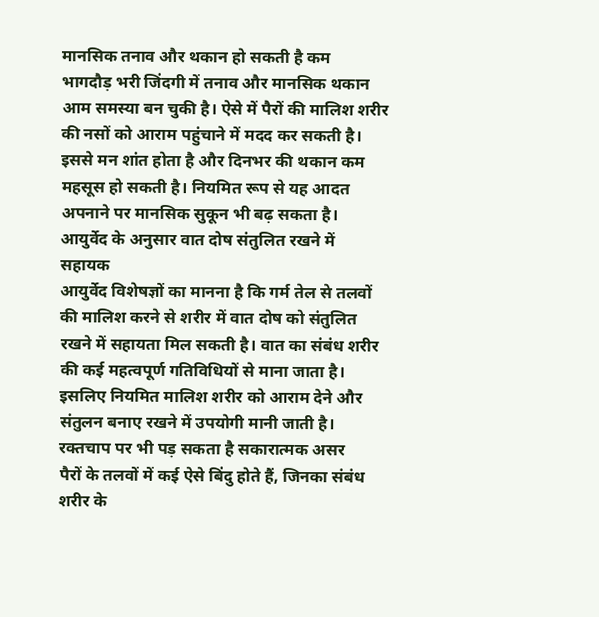मानसिक तनाव और थकान हो सकती है कम
भागदौड़ भरी जिंदगी में तनाव और मानसिक थकान आम समस्या बन चुकी है। ऐसे में पैरों की मालिश शरीर की नसों को आराम पहुंचाने में मदद कर सकती है। इससे मन शांत होता है और दिनभर की थकान कम महसूस हो सकती है। नियमित रूप से यह आदत अपनाने पर मानसिक सुकून भी बढ़ सकता है।
आयुर्वेद के अनुसार वात दोष संतुलित रखने में सहायक
आयुर्वेद विशेषज्ञों का मानना है कि गर्म तेल से तलवों की मालिश करने से शरीर में वात दोष को संतुलित रखने में सहायता मिल सकती है। वात का संबंध शरीर की कई महत्वपूर्ण गतिविधियों से माना जाता है। इसलिए नियमित मालिश शरीर को आराम देने और संतुलन बनाए रखने में उपयोगी मानी जाती है।
रक्तचाप पर भी पड़ सकता है सकारात्मक असर
पैरों के तलवों में कई ऐसे बिंदु होते हैं, जिनका संबंध शरीर के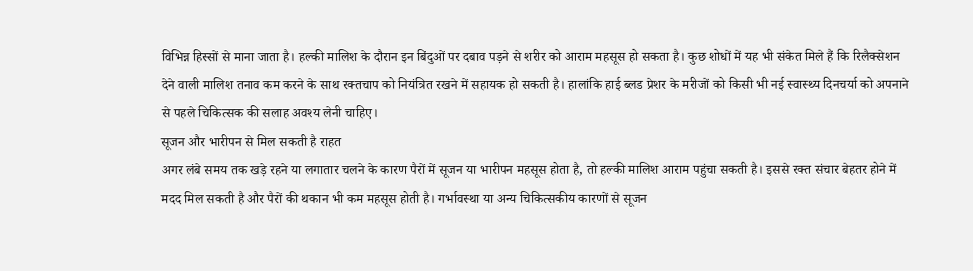विभिन्न हिस्सों से माना जाता है। हल्की मालिश के दौरान इन बिंदुओं पर दबाव पड़ने से शरीर को आराम महसूस हो सकता है। कुछ शोधों में यह भी संकेत मिले हैं कि रिलैक्सेशन देने वाली मालिश तनाव कम करने के साथ रक्तचाप को नियंत्रित रखने में सहायक हो सकती है। हालांकि हाई ब्लड प्रेशर के मरीजों को किसी भी नई स्वास्थ्य दिनचर्या को अपनाने से पहले चिकित्सक की सलाह अवश्य लेनी चाहिए।
सूजन और भारीपन से मिल सकती है राहत
अगर लंबे समय तक खड़े रहने या लगातार चलने के कारण पैरों में सूजन या भारीपन महसूस होता है, तो हल्की मालिश आराम पहुंचा सकती है। इससे रक्त संचार बेहतर होने में मदद मिल सकती है और पैरों की थकान भी कम महसूस होती है। गर्भावस्था या अन्य चिकित्सकीय कारणों से सूजन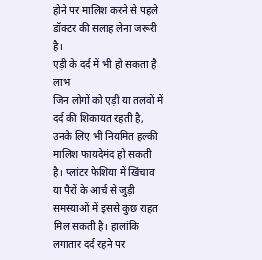होने पर मालिश करने से पहले डॉक्टर की सलाह लेना जरूरी है।
एड़ी के दर्द में भी हो सकता है लाभ
जिन लोगों को एड़ी या तलवों में दर्द की शिकायत रहती है, उनके लिए भी नियमित हल्की मालिश फायदेमंद हो सकती है। प्लांटर फेशिया में खिंचाव या पैरों के आर्च से जुड़ी समस्याओं में इससे कुछ राहत मिल सकती है। हालांकि लगातार दर्द रहने पर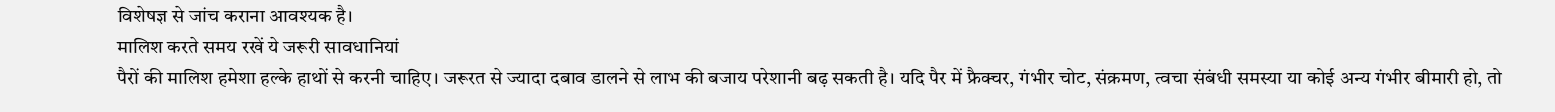विशेषज्ञ से जांच कराना आवश्यक है।
मालिश करते समय रखें ये जरूरी सावधानियां
पैरों की मालिश हमेशा हल्के हाथों से करनी चाहिए। जरूरत से ज्यादा दबाव डालने से लाभ की बजाय परेशानी बढ़ सकती है। यदि पैर में फ्रैक्चर, गंभीर चोट, संक्रमण, त्वचा संबंधी समस्या या कोई अन्य गंभीर बीमारी हो, तो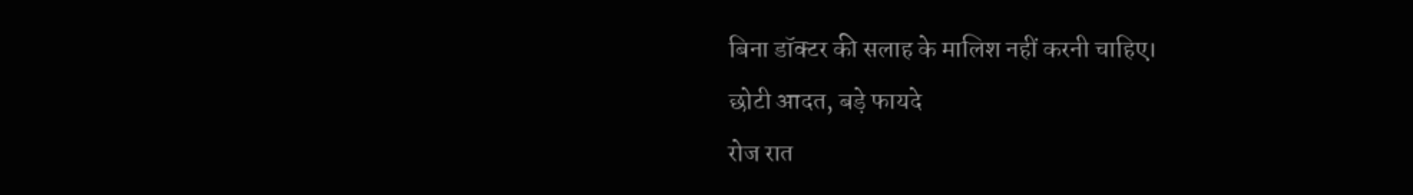बिना डॉक्टर की सलाह के मालिश नहीं करनी चाहिए।
छोटी आदत, बड़े फायदे
रोज रात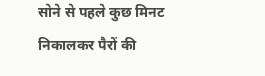सोने से पहले कुछ मिनट निकालकर पैरों की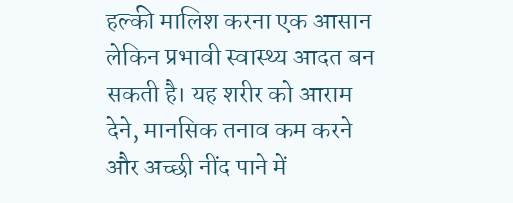हल्की मालिश करना एक आसान लेकिन प्रभावी स्वास्थ्य आदत बन सकती है। यह शरीर को आराम देने, मानसिक तनाव कम करने और अच्छी नींद पाने में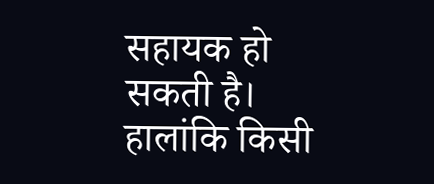सहायक हो सकती है। हालांकि किसी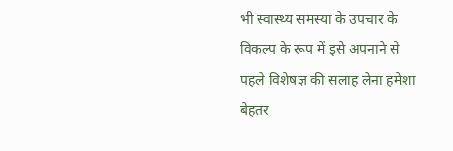भी स्वास्थ्य समस्या के उपचार के विकल्प के रूप में इसे अपनाने से पहले विशेषज्ञ की सलाह लेना हमेशा बेहतर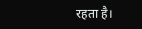रहता है।